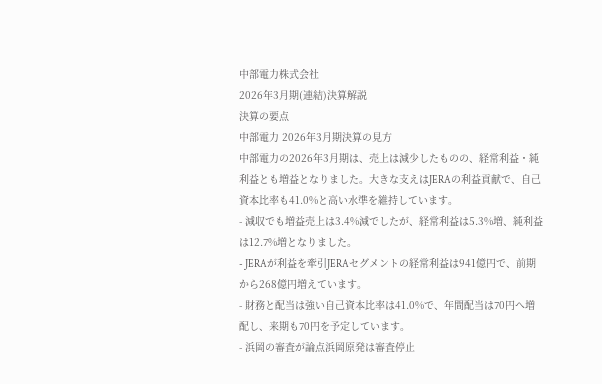中部電力株式会社
2026年3月期(連結)決算解説
決算の要点
中部電力 2026年3月期決算の見方
中部電力の2026年3月期は、売上は減少したものの、経常利益・純利益とも増益となりました。大きな支えはJERAの利益貢献で、自己資本比率も41.0%と高い水準を維持しています。
- 減収でも増益売上は3.4%減でしたが、経常利益は5.3%増、純利益は12.7%増となりました。
- JERAが利益を牽引JERAセグメントの経常利益は941億円で、前期から268億円増えています。
- 財務と配当は強い自己資本比率は41.0%で、年間配当は70円へ増配し、来期も70円を予定しています。
- 浜岡の審査が論点浜岡原発は審査停止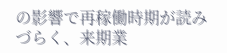の影響で再稼働時期が読みづらく、来期業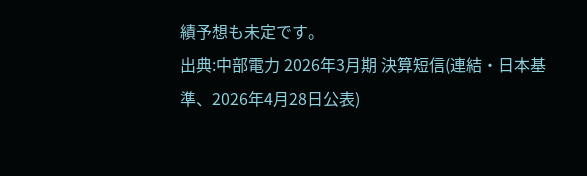績予想も未定です。
出典:中部電力 2026年3月期 決算短信(連結・日本基準、2026年4月28日公表)